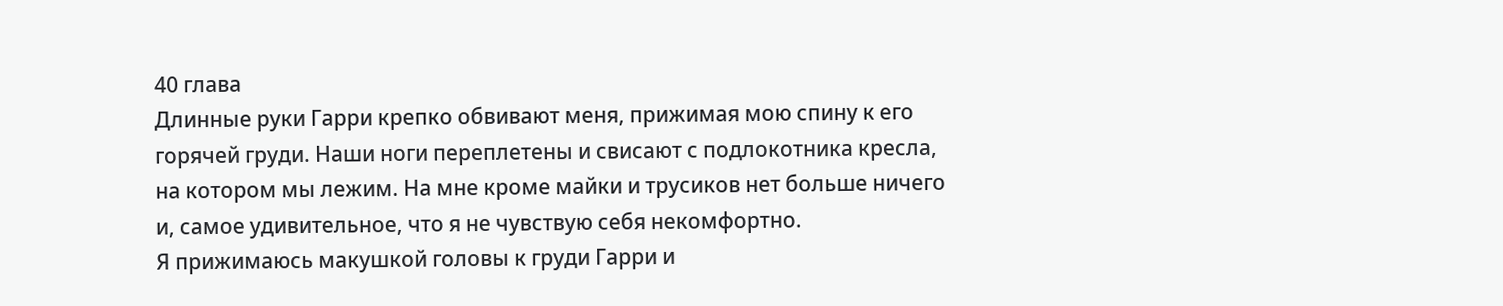40 глава
Длинные руки Гарри крепко обвивают меня, прижимая мою спину к его горячей груди. Наши ноги переплетены и свисают с подлокотника кресла, на котором мы лежим. На мне кроме майки и трусиков нет больше ничего и, самое удивительное, что я не чувствую себя некомфортно.
Я прижимаюсь макушкой головы к груди Гарри и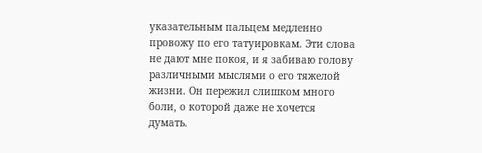указательным пальцем медленно провожу по его татуировкам. Эти слова не дают мне покоя, и я забиваю голову различными мыслями о его тяжелой жизни. Он пережил слишком много боли, о которой даже не хочется думать.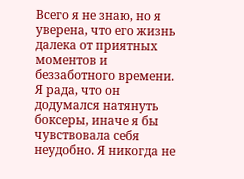Всего я не знаю, но я уверена, что его жизнь далека от приятных моментов и беззаботного времени.
Я рада, что он додумался натянуть боксеры, иначе я бы чувствовала себя неудобно. Я никогда не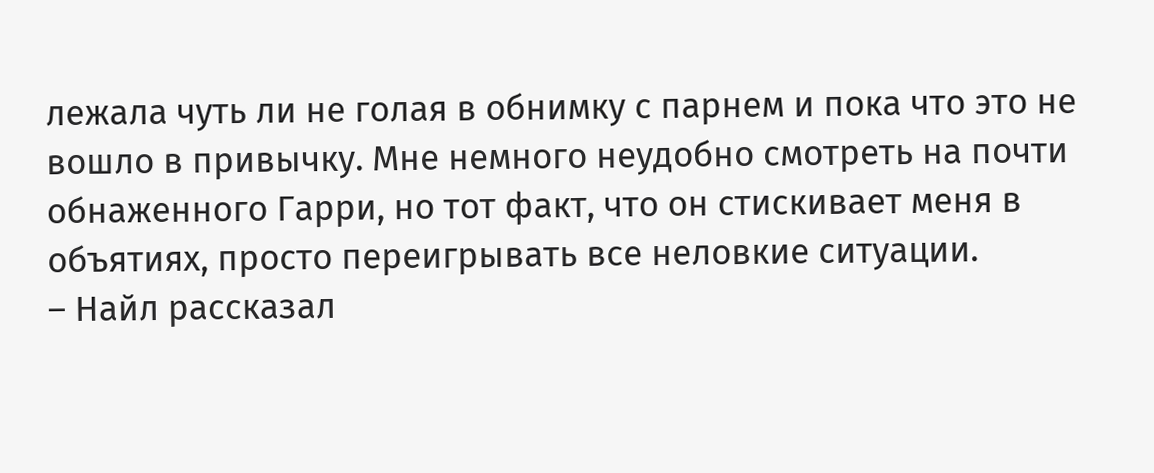лежала чуть ли не голая в обнимку с парнем и пока что это не вошло в привычку. Мне немного неудобно смотреть на почти обнаженного Гарри, но тот факт, что он стискивает меня в объятиях, просто переигрывать все неловкие ситуации.
– Найл рассказал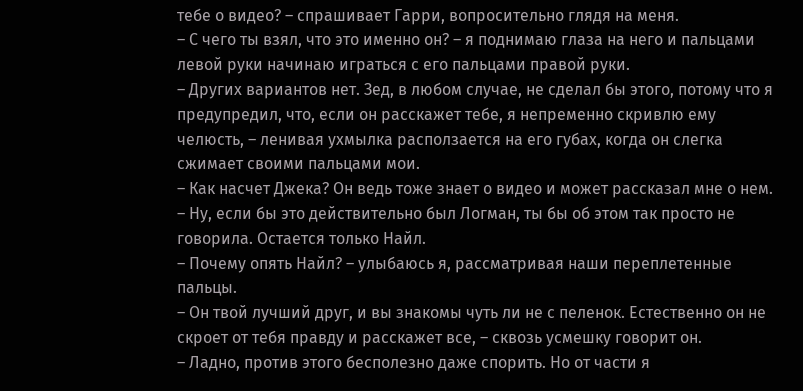тебе о видео? – спрашивает Гарри, вопросительно глядя на меня.
– С чего ты взял, что это именно он? – я поднимаю глаза на него и пальцами левой руки начинаю играться с его пальцами правой руки.
– Других вариантов нет. Зед, в любом случае, не сделал бы этого, потому что я предупредил, что, если он расскажет тебе, я непременно скривлю ему челюсть, – ленивая ухмылка расползается на его губах, когда он слегка сжимает своими пальцами мои.
– Как насчет Джека? Он ведь тоже знает о видео и может рассказал мне о нем.
– Ну, если бы это действительно был Логман, ты бы об этом так просто не говорила. Остается только Найл.
– Почему опять Найл? – улыбаюсь я, рассматривая наши переплетенные пальцы.
– Он твой лучший друг, и вы знакомы чуть ли не с пеленок. Естественно он не скроет от тебя правду и расскажет все, – сквозь усмешку говорит он.
– Ладно, против этого бесполезно даже спорить. Но от части я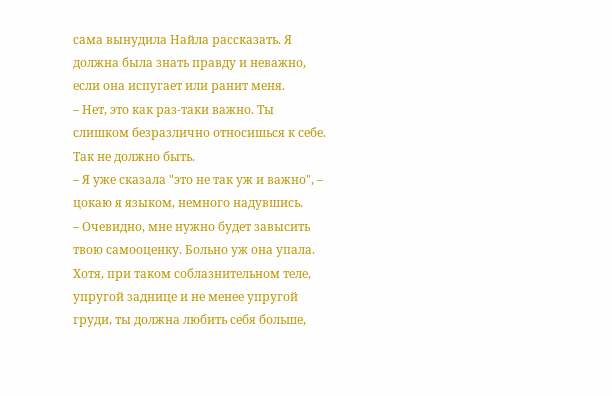сама вынудила Найла рассказать. Я должна была знать правду и неважно, если она испугает или ранит меня.
– Нет, это как раз-таки важно. Ты слишком безразлично относишься к себе. Так не должно быть.
– Я уже сказала "это не так уж и важно", – цокаю я языком, немного надувшись.
– Очевидно, мне нужно будет завысить твою самооценку. Больно уж она упала. Хотя, при таком соблазнительном теле, упругой заднице и не менее упругой груди, ты должна любить себя больше,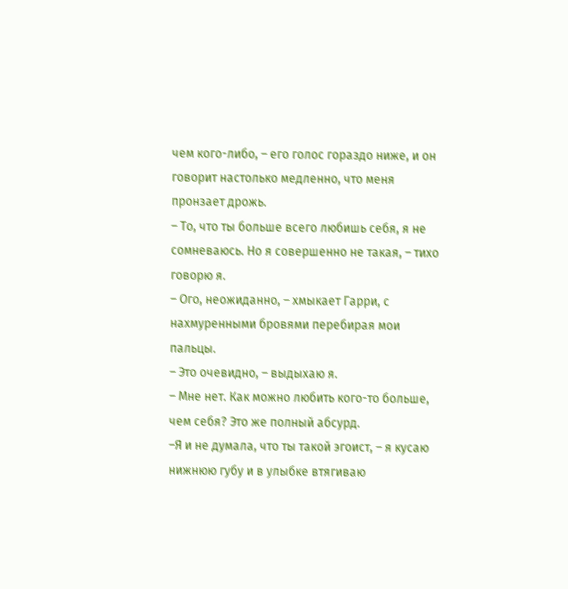чем кого-либо, – его голос гораздо ниже, и он говорит настолько медленно, что меня пронзает дрожь.
– То, что ты больше всего любишь себя, я не сомневаюсь. Но я совершенно не такая, – тихо говорю я.
– Ого, неожиданно, – хмыкает Гарри, с нахмуренными бровями перебирая мои пальцы.
– Это очевидно, – выдыхаю я.
– Мне нет. Как можно любить кого-то больше, чем себя? Это же полный абсурд.
–Я и не думала, что ты такой эгоист, – я кусаю нижнюю губу и в улыбке втягиваю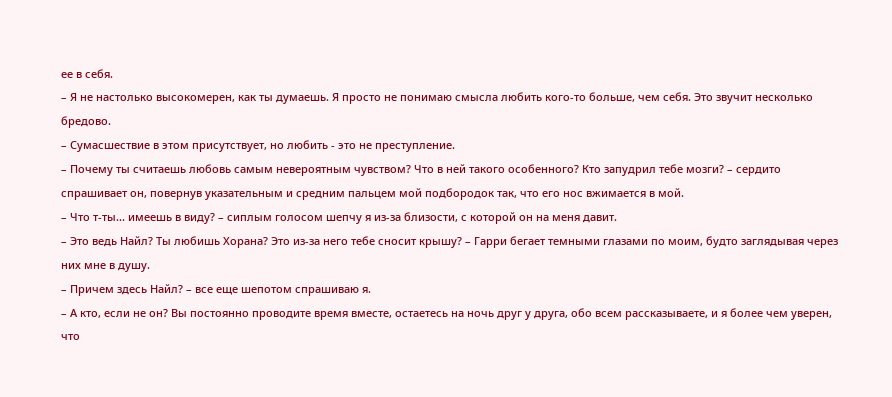ее в себя.
– Я не настолько высокомерен, как ты думаешь. Я просто не понимаю смысла любить кого-то больше, чем себя. Это звучит несколько бредово.
– Сумасшествие в этом присутствует, но любить - это не преступление.
– Почему ты считаешь любовь самым невероятным чувством? Что в ней такого особенного? Кто запудрил тебе мозги? – сердито спрашивает он, повернув указательным и средним пальцем мой подбородок так, что его нос вжимается в мой.
– Что т-ты... имеешь в виду? – сиплым голосом шепчу я из-за близости, с которой он на меня давит.
– Это ведь Найл? Ты любишь Хорана? Это из-за него тебе сносит крышу? – Гарри бегает темными глазами по моим, будто заглядывая через них мне в душу.
– Причем здесь Найл? – все еще шепотом спрашиваю я.
– А кто, если не он? Вы постоянно проводите время вместе, остаетесь на ночь друг у друга, обо всем рассказываете, и я более чем уверен, что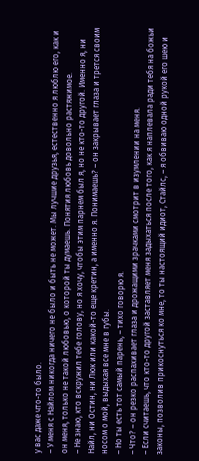у вас даже что-то было.
– У меня с Найлом никогда ничего не было и быть не может. Мы лучшие друзья, естественно я люблю его, как и он меня, только не такой любовью, о которой ты думаешь. Понятия любовь довольно растяжимое.
– Не знаю, кто вскружил тебе голову, но я хочу, чтобы этим парнем был я, но не кто-то другой. Именно я, ни Найл, ни Остин, ни Люк или какой-то еще кретин, а именно я. Понимаешь? – он закрывает глаза и трется своим носом о мой, выдыхая все мне в губы.
– Но ты есть тот самый парень, – тихо говорю я.
– Что? – он резко распахивает глаза и дрожащими зрачками смотрит в изумлении на меня.
– Если считаешь, что кто-то другой заставляет меня задыхаться после того, как я наплевала ради тебя на божьи законы, позволив прикоснуться ко мне, то ты настоящий идиот, Стайлс, – я обвиваю одной рукой его шею и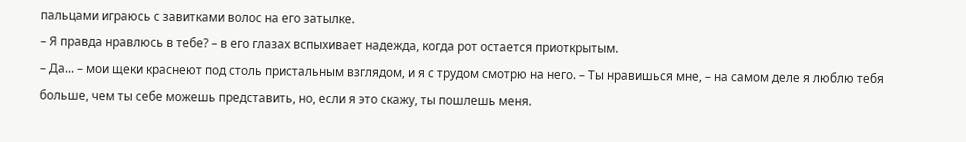пальцами играюсь с завитками волос на его затылке.
– Я правда нравлюсь в тебе? – в его глазах вспыхивает надежда, когда рот остается приоткрытым.
– Да... – мои щеки краснеют под столь пристальным взглядом, и я с трудом смотрю на него. – Ты нравишься мне, – на самом деле я люблю тебя больше, чем ты себе можешь представить, но, если я это скажу, ты пошлешь меня.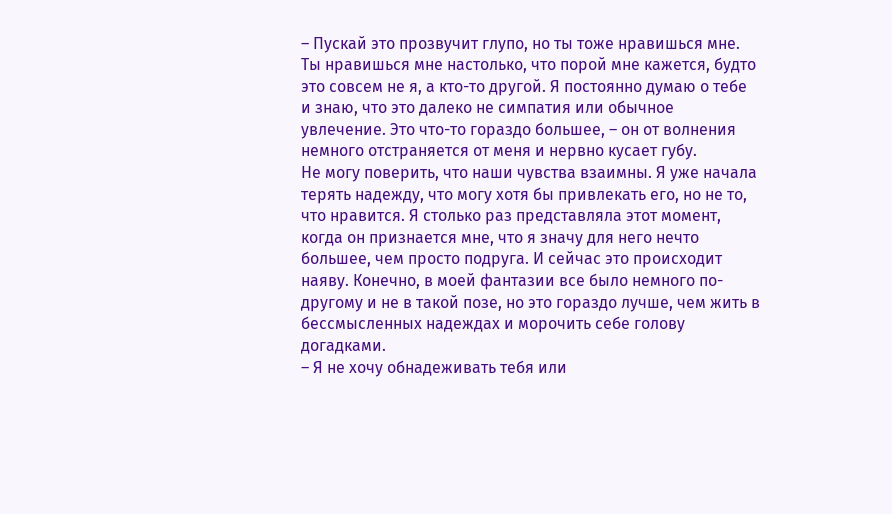– Пускай это прозвучит глупо, но ты тоже нравишься мне. Ты нравишься мне настолько, что порой мне кажется, будто это совсем не я, а кто-то другой. Я постоянно думаю о тебе и знаю, что это далеко не симпатия или обычное увлечение. Это что-то гораздо большее, – он от волнения немного отстраняется от меня и нервно кусает губу.
Не могу поверить, что наши чувства взаимны. Я уже начала терять надежду, что могу хотя бы привлекать его, но не то, что нравится. Я столько раз представляла этот момент, когда он признается мне, что я значу для него нечто большее, чем просто подруга. И сейчас это происходит наяву. Конечно, в моей фантазии все было немного по-другому и не в такой позе, но это гораздо лучше, чем жить в бессмысленных надеждах и морочить себе голову догадками.
– Я не хочу обнадеживать тебя или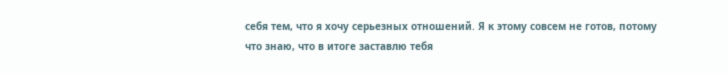себя тем, что я хочу серьезных отношений. Я к этому совсем не готов, потому что знаю, что в итоге заставлю тебя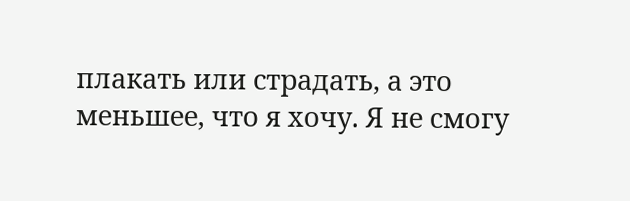плакать или страдать, а это меньшее, что я хочу. Я не смогу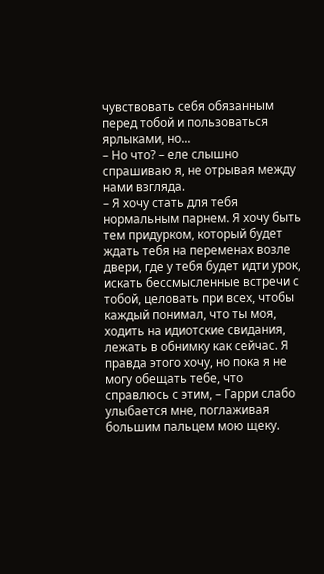чувствовать себя обязанным перед тобой и пользоваться ярлыками, но...
– Но что? – еле слышно спрашиваю я, не отрывая между нами взгляда.
– Я хочу стать для тебя нормальным парнем. Я хочу быть тем придурком, который будет ждать тебя на переменах возле двери, где у тебя будет идти урок, искать бессмысленные встречи с тобой, целовать при всех, чтобы каждый понимал, что ты моя, ходить на идиотские свидания, лежать в обнимку как сейчас. Я правда этого хочу, но пока я не могу обещать тебе, что справлюсь с этим, – Гарри слабо улыбается мне, поглаживая большим пальцем мою щеку.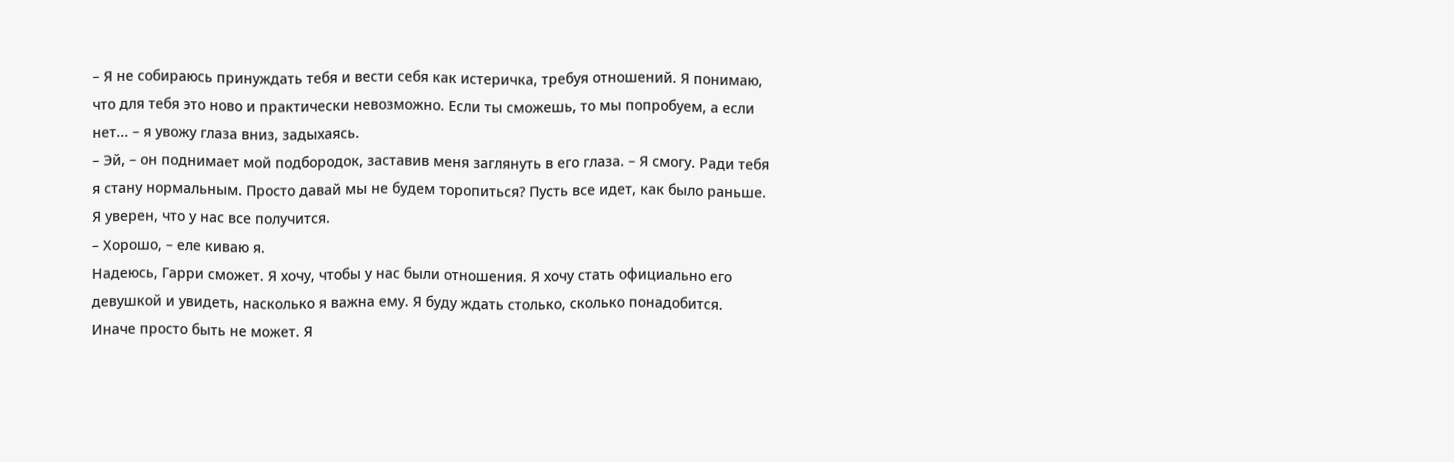– Я не собираюсь принуждать тебя и вести себя как истеричка, требуя отношений. Я понимаю, что для тебя это ново и практически невозможно. Если ты сможешь, то мы попробуем, а если нет... – я увожу глаза вниз, задыхаясь.
– Эй, – он поднимает мой подбородок, заставив меня заглянуть в его глаза. – Я смогу. Ради тебя я стану нормальным. Просто давай мы не будем торопиться? Пусть все идет, как было раньше. Я уверен, что у нас все получится.
– Хорошо, – еле киваю я.
Надеюсь, Гарри сможет. Я хочу, чтобы у нас были отношения. Я хочу стать официально его девушкой и увидеть, насколько я важна ему. Я буду ждать столько, сколько понадобится. Иначе просто быть не может. Я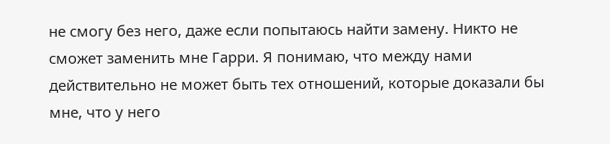не смогу без него, даже если попытаюсь найти замену. Никто не сможет заменить мне Гарри. Я понимаю, что между нами действительно не может быть тех отношений, которые доказали бы мне, что у него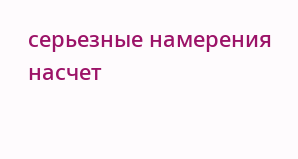серьезные намерения насчет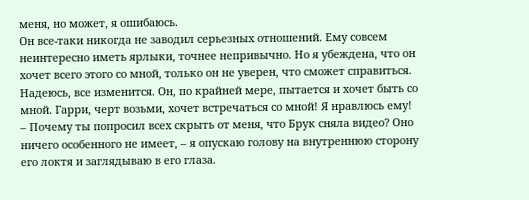меня, но может, я ошибаюсь.
Он все-таки никогда не заводил серьезных отношений. Ему совсем неинтересно иметь ярлыки, точнее непривычно. Но я убеждена, что он хочет всего этого со мной, только он не уверен, что сможет справиться. Надеюсь, все изменится. Он, по крайней мере, пытается и хочет быть со мной. Гарри, черт возьми, хочет встречаться со мной! Я нравлюсь ему!
– Почему ты попросил всех скрыть от меня, что Брук сняла видео? Оно ничего особенного не имеет, – я опускаю голову на внутреннюю сторону его локтя и заглядываю в его глаза.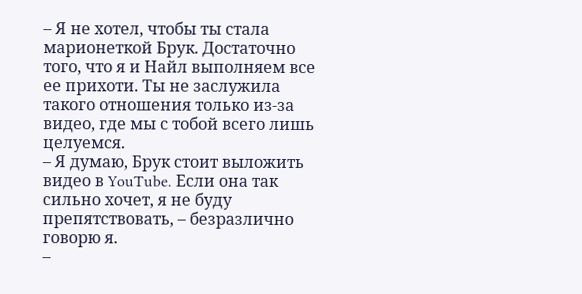– Я не хотел, чтобы ты стала марионеткой Брук. Достаточно того, что я и Найл выполняем все ее прихоти. Ты не заслужила такого отношения только из-за видео, где мы с тобой всего лишь целуемся.
– Я думаю, Брук стоит выложить видео в YouTube. Если она так сильно хочет, я не буду препятствовать, – безразлично говорю я.
–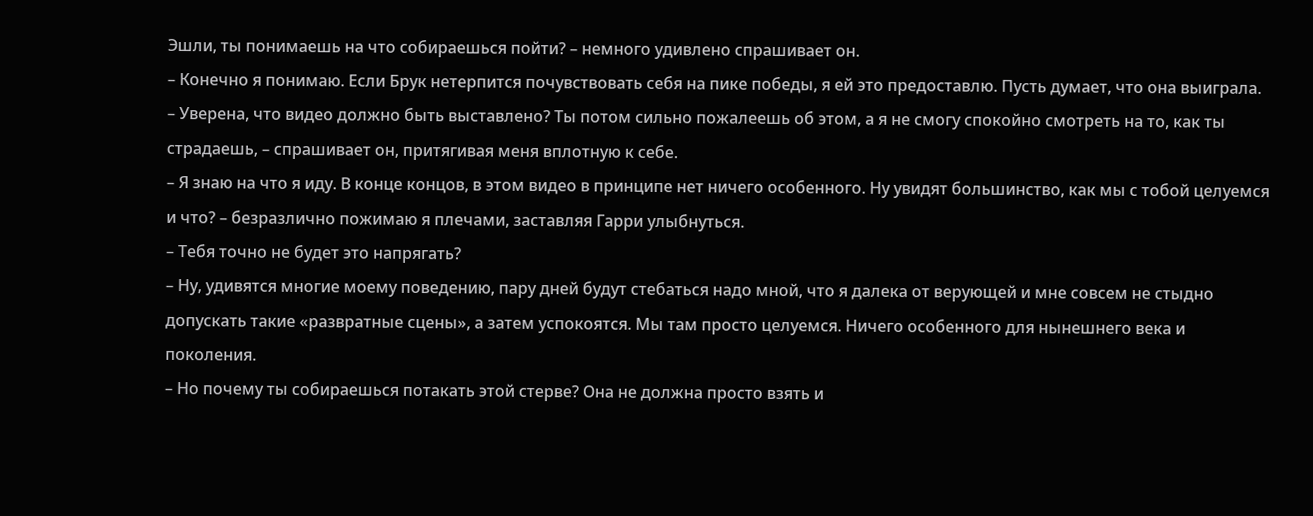Эшли, ты понимаешь на что собираешься пойти? – немного удивлено спрашивает он.
– Конечно я понимаю. Если Брук нетерпится почувствовать себя на пике победы, я ей это предоставлю. Пусть думает, что она выиграла.
– Уверена, что видео должно быть выставлено? Ты потом сильно пожалеешь об этом, а я не смогу спокойно смотреть на то, как ты страдаешь, – спрашивает он, притягивая меня вплотную к себе.
– Я знаю на что я иду. В конце концов, в этом видео в принципе нет ничего особенного. Ну увидят большинство, как мы с тобой целуемся и что? – безразлично пожимаю я плечами, заставляя Гарри улыбнуться.
– Тебя точно не будет это напрягать?
– Ну, удивятся многие моему поведению, пару дней будут стебаться надо мной, что я далека от верующей и мне совсем не стыдно допускать такие «развратные сцены», а затем успокоятся. Мы там просто целуемся. Ничего особенного для нынешнего века и поколения.
– Но почему ты собираешься потакать этой стерве? Она не должна просто взять и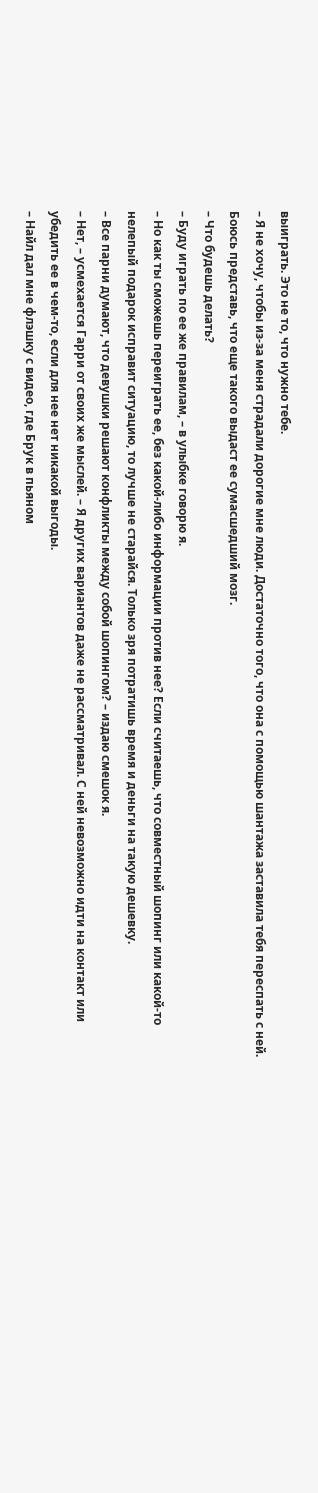выиграть. Это не то, что нужно тебе.
– Я не хочу, чтобы из-за меня страдали дорогие мне люди. Достаточно того, что она с помощью шантажа заставила тебя переспать с ней. Боюсь представь, что еще такого выдаст ее сумасшедший мозг.
– Что будешь делать?
– Буду играть по ее же правилам, – в улыбке говорю я.
– Но как ты сможешь переиграть ее, без какой-либо информации против нее? Если считаешь, что совместный шопинг или какой-то нелепый подарок исправит ситуацию, то лучше не старайся. Только зря потратишь время и деньги на такую дешевку.
– Все парни думают, что девушки решают конфликты между собой шопингом? – издаю смешок я.
– Нет, – усмехается Гарри от своих же мыслей. – Я других вариантов даже не рассматривал. С ней невозможно идти на контакт или убедить ее в чем-то, если для нее нет никакой выгоды.
– Найл дал мне флэшку с видео, где Брук в пьяном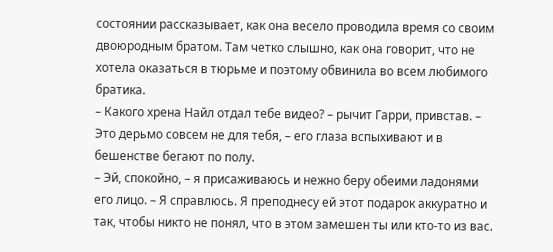состоянии рассказывает, как она весело проводила время со своим двоюродным братом. Там четко слышно, как она говорит, что не хотела оказаться в тюрьме и поэтому обвинила во всем любимого братика.
– Какого хрена Найл отдал тебе видео? – рычит Гарри, привстав. – Это дерьмо совсем не для тебя, – его глаза вспыхивают и в бешенстве бегают по полу.
– Эй, спокойно, – я присаживаюсь и нежно беру обеими ладонями его лицо. – Я справлюсь. Я преподнесу ей этот подарок аккуратно и так, чтобы никто не понял, что в этом замешен ты или кто-то из вас.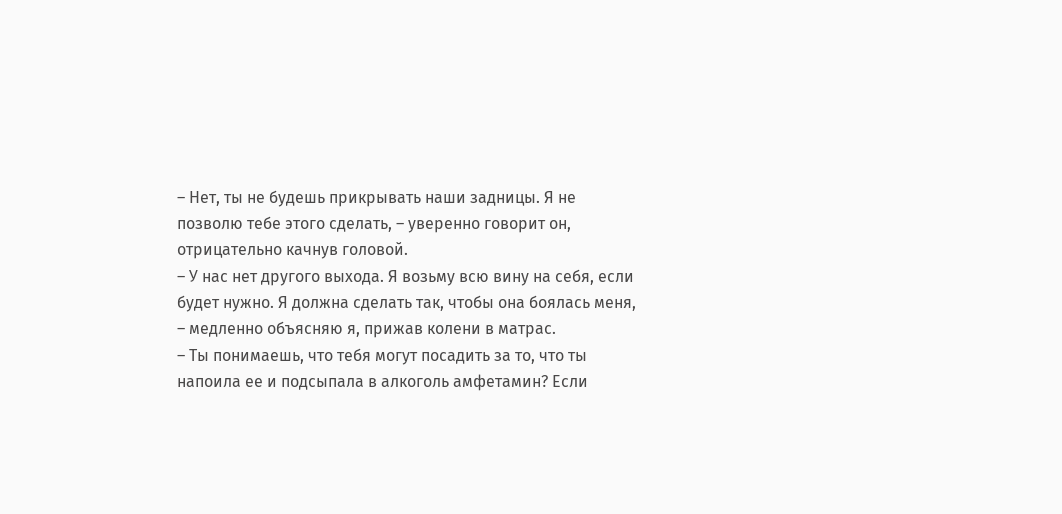– Нет, ты не будешь прикрывать наши задницы. Я не позволю тебе этого сделать, – уверенно говорит он, отрицательно качнув головой.
– У нас нет другого выхода. Я возьму всю вину на себя, если будет нужно. Я должна сделать так, чтобы она боялась меня, – медленно объясняю я, прижав колени в матрас.
– Ты понимаешь, что тебя могут посадить за то, что ты напоила ее и подсыпала в алкоголь амфетамин? Если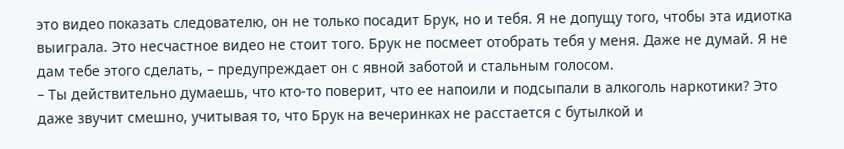это видео показать следователю, он не только посадит Брук, но и тебя. Я не допущу того, чтобы эта идиотка выиграла. Это несчастное видео не стоит того. Брук не посмеет отобрать тебя у меня. Даже не думай. Я не дам тебе этого сделать, – предупреждает он с явной заботой и стальным голосом.
– Ты действительно думаешь, что кто-то поверит, что ее напоили и подсыпали в алкоголь наркотики? Это даже звучит смешно, учитывая то, что Брук на вечеринках не расстается с бутылкой и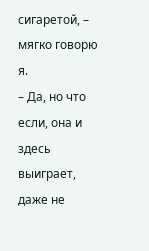сигаретой, – мягко говорю я.
– Да, но что если, она и здесь выиграет, даже не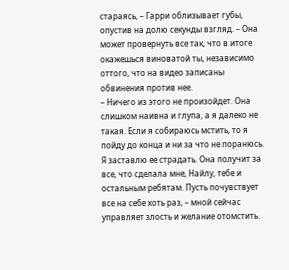стараясь, – Гарри облизывает губы, опустив на долю секунды взгляд. – Она может провернуть все так, что в итоге окажешься виноватой ты, независимо оттого, что на видео записаны обвинения против нее.
– Ничего из этого не произойдет. Она слишком наивна и глупа, а я далеко не такая. Если я собираюсь мстить, то я пойду до конца и ни за что не поранюсь. Я заставлю ее страдать. Она получит за все, что сделала мне, Найлу, тебе и остальным ребятам. Пусть почувствует все на себе хоть раз, – мной сейчас управляет злость и желание отомстить.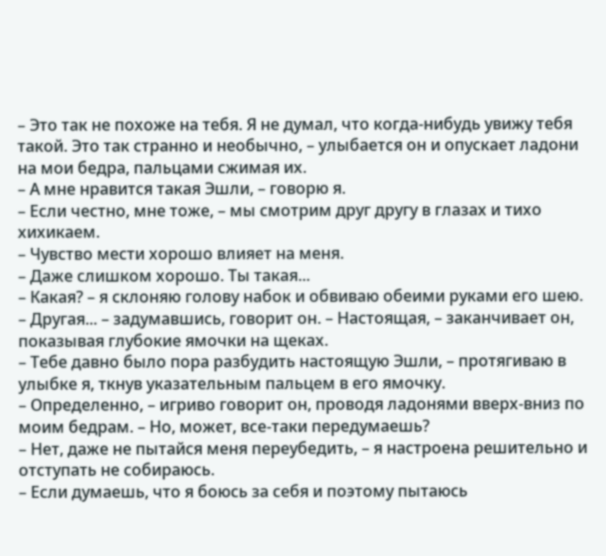– Это так не похоже на тебя. Я не думал, что когда-нибудь увижу тебя такой. Это так странно и необычно, – улыбается он и опускает ладони на мои бедра, пальцами сжимая их.
– А мне нравится такая Эшли, – говорю я.
– Если честно, мне тоже, – мы смотрим друг другу в глазах и тихо хихикаем.
– Чувство мести хорошо влияет на меня.
– Даже слишком хорошо. Ты такая...
– Какая? – я склоняю голову набок и обвиваю обеими руками его шею.
– Другая... – задумавшись, говорит он. – Настоящая, – заканчивает он, показывая глубокие ямочки на щеках.
– Тебе давно было пора разбудить настоящую Эшли, – протягиваю в улыбке я, ткнув указательным пальцем в его ямочку.
– Определенно, – игриво говорит он, проводя ладонями вверх-вниз по моим бедрам. – Но, может, все-таки передумаешь?
– Нет, даже не пытайся меня переубедить, – я настроена решительно и отступать не собираюсь.
– Если думаешь, что я боюсь за себя и поэтому пытаюсь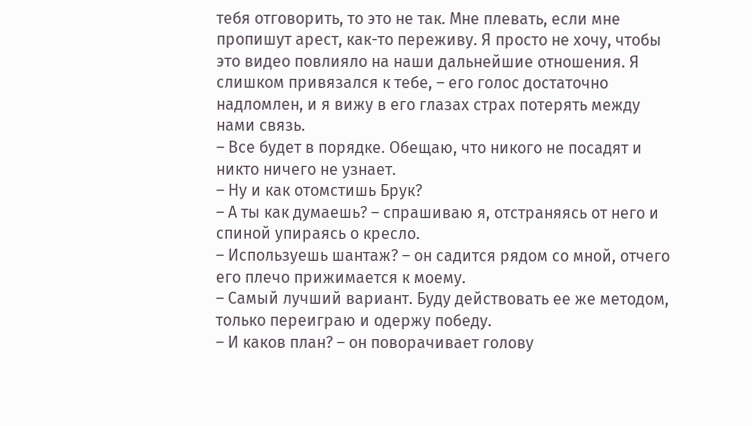тебя отговорить, то это не так. Мне плевать, если мне пропишут арест, как-то переживу. Я просто не хочу, чтобы это видео повлияло на наши дальнейшие отношения. Я слишком привязался к тебе, – его голос достаточно надломлен, и я вижу в его глазах страх потерять между нами связь.
– Все будет в порядке. Обещаю, что никого не посадят и никто ничего не узнает.
– Ну и как отомстишь Брук?
– А ты как думаешь? – спрашиваю я, отстраняясь от него и спиной упираясь о кресло.
– Используешь шантаж? – он садится рядом со мной, отчего его плечо прижимается к моему.
– Самый лучший вариант. Буду действовать ее же методом, только переиграю и одержу победу.
– И каков план? – он поворачивает голову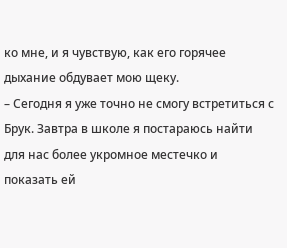ко мне, и я чувствую, как его горячее дыхание обдувает мою щеку.
– Сегодня я уже точно не смогу встретиться с Брук. Завтра в школе я постараюсь найти для нас более укромное местечко и показать ей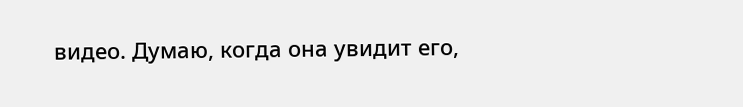видео. Думаю, когда она увидит его,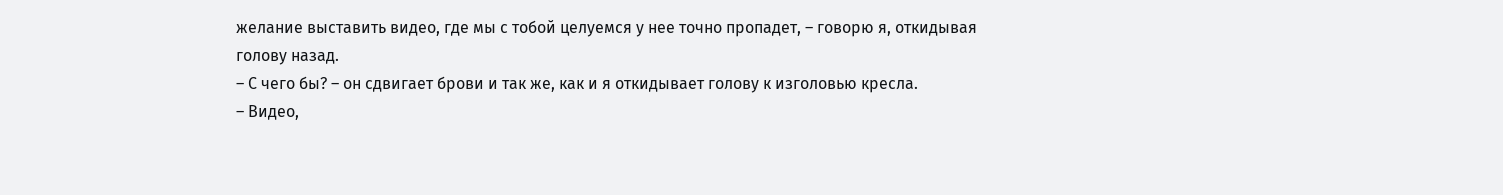желание выставить видео, где мы с тобой целуемся у нее точно пропадет, – говорю я, откидывая голову назад.
– С чего бы? – он сдвигает брови и так же, как и я откидывает голову к изголовью кресла.
– Видео,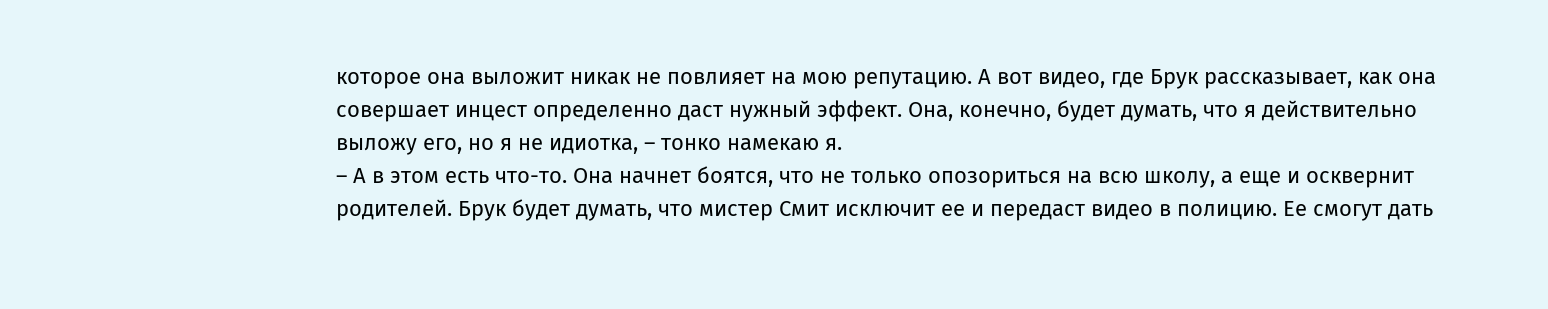которое она выложит никак не повлияет на мою репутацию. А вот видео, где Брук рассказывает, как она совершает инцест определенно даст нужный эффект. Она, конечно, будет думать, что я действительно выложу его, но я не идиотка, – тонко намекаю я.
– А в этом есть что-то. Она начнет боятся, что не только опозориться на всю школу, а еще и осквернит родителей. Брук будет думать, что мистер Смит исключит ее и передаст видео в полицию. Ее смогут дать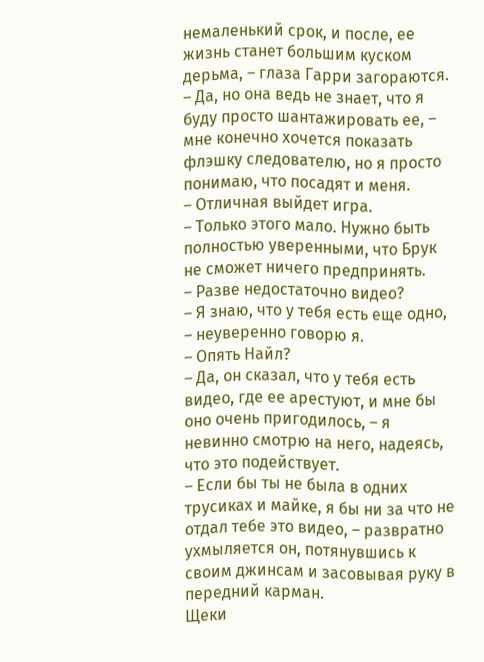немаленький срок, и после, ее жизнь станет большим куском дерьма, – глаза Гарри загораются.
– Да, но она ведь не знает, что я буду просто шантажировать ее, – мне конечно хочется показать флэшку следователю, но я просто понимаю, что посадят и меня.
– Отличная выйдет игра.
– Только этого мало. Нужно быть полностью уверенными, что Брук не сможет ничего предпринять.
– Разве недостаточно видео?
– Я знаю, что у тебя есть еще одно, – неуверенно говорю я.
– Опять Найл?
– Да, он сказал, что у тебя есть видео, где ее арестуют, и мне бы оно очень пригодилось, – я невинно смотрю на него, надеясь, что это подействует.
– Если бы ты не была в одних трусиках и майке, я бы ни за что не отдал тебе это видео, – развратно ухмыляется он, потянувшись к своим джинсам и засовывая руку в передний карман.
Щеки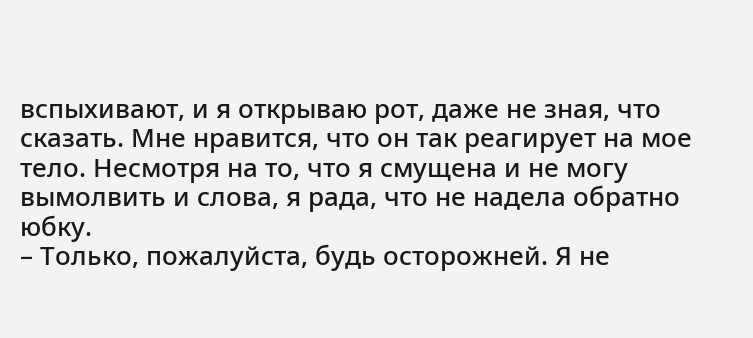вспыхивают, и я открываю рот, даже не зная, что сказать. Мне нравится, что он так реагирует на мое тело. Несмотря на то, что я смущена и не могу вымолвить и слова, я рада, что не надела обратно юбку.
– Только, пожалуйста, будь осторожней. Я не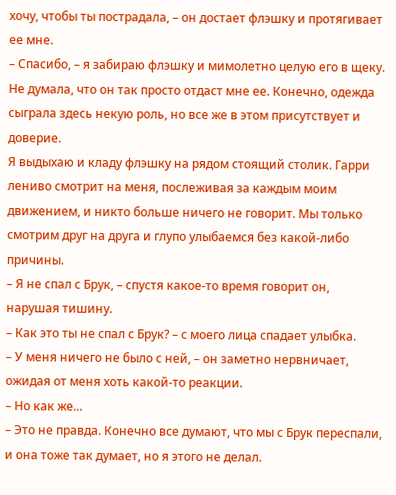хочу, чтобы ты пострадала, – он достает флэшку и протягивает ее мне.
– Спасибо, – я забираю флэшку и мимолетно целую его в щеку.
Не думала, что он так просто отдаст мне ее. Конечно, одежда сыграла здесь некую роль, но все же в этом присутствует и доверие.
Я выдыхаю и кладу флэшку на рядом стоящий столик. Гарри лениво смотрит на меня, послеживая за каждым моим движением, и никто больше ничего не говорит. Мы только смотрим друг на друга и глупо улыбаемся без какой-либо причины.
– Я не спал с Брук, – спустя какое-то время говорит он, нарушая тишину.
– Как это ты не спал с Брук? – с моего лица спадает улыбка.
– У меня ничего не было с ней, – он заметно нервничает, ожидая от меня хоть какой-то реакции.
– Но как же...
– Это не правда. Конечно все думают, что мы с Брук переспали, и она тоже так думает, но я этого не делал.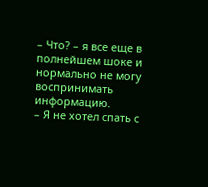– Что? – я все еще в полнейшем шоке и нормально не могу воспринимать информацию.
– Я не хотел спать с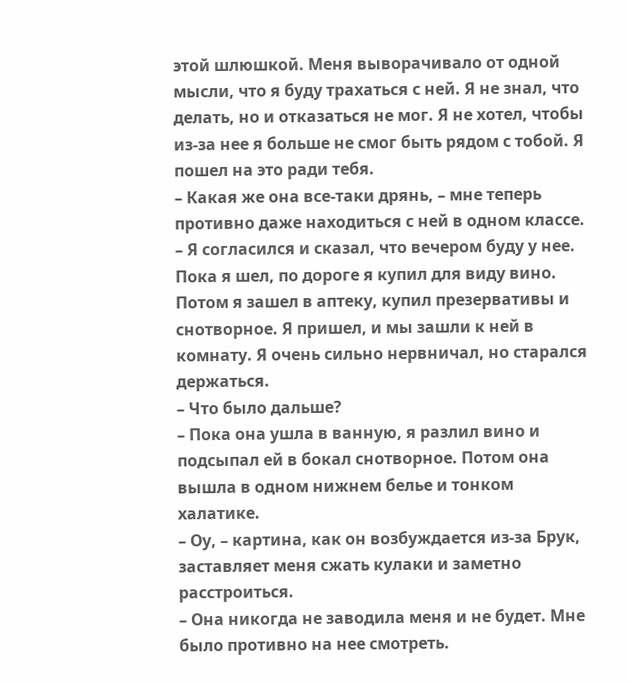этой шлюшкой. Меня выворачивало от одной мысли, что я буду трахаться с ней. Я не знал, что делать, но и отказаться не мог. Я не хотел, чтобы из-за нее я больше не смог быть рядом с тобой. Я пошел на это ради тебя.
– Какая же она все-таки дрянь, – мне теперь противно даже находиться с ней в одном классе.
– Я согласился и сказал, что вечером буду у нее. Пока я шел, по дороге я купил для виду вино. Потом я зашел в аптеку, купил презервативы и снотворное. Я пришел, и мы зашли к ней в комнату. Я очень сильно нервничал, но старался держаться.
– Что было дальше?
– Пока она ушла в ванную, я разлил вино и подсыпал ей в бокал снотворное. Потом она вышла в одном нижнем белье и тонком халатике.
– Оу, – картина, как он возбуждается из-за Брук, заставляет меня сжать кулаки и заметно расстроиться.
– Она никогда не заводила меня и не будет. Мне было противно на нее смотреть.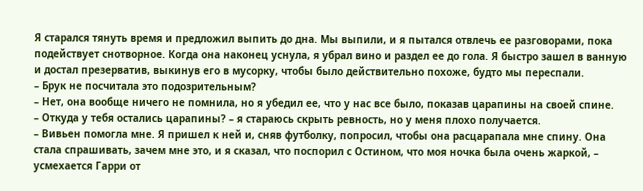Я старался тянуть время и предложил выпить до дна. Мы выпили, и я пытался отвлечь ее разговорами, пока подействует снотворное. Когда она наконец уснула, я убрал вино и раздел ее до гола. Я быстро зашел в ванную и достал презерватив, выкинув его в мусорку, чтобы было действительно похоже, будто мы переспали.
– Брук не посчитала это подозрительным?
– Нет, она вообще ничего не помнила, но я убедил ее, что у нас все было, показав царапины на своей спине.
– Откуда у тебя остались царапины? – я стараюсь скрыть ревность, но у меня плохо получается.
– Вивьен помогла мне. Я пришел к ней и, сняв футболку, попросил, чтобы она расцарапала мне спину. Она стала спрашивать, зачем мне это, и я сказал, что поспорил с Остином, что моя ночка была очень жаркой, – усмехается Гарри от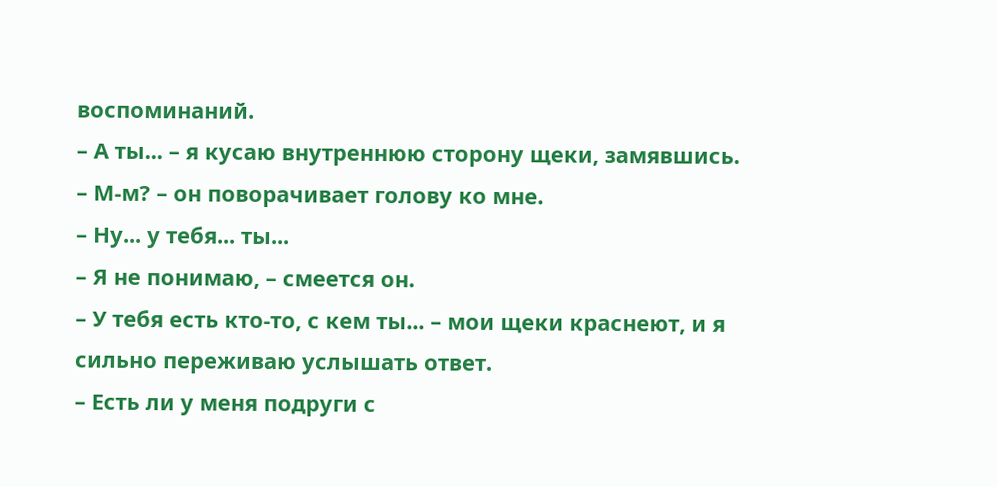воспоминаний.
– А ты... – я кусаю внутреннюю сторону щеки, замявшись.
– М-м? – он поворачивает голову ко мне.
– Ну... у тебя... ты...
– Я не понимаю, – смеется он.
– У тебя есть кто-то, с кем ты... – мои щеки краснеют, и я сильно переживаю услышать ответ.
– Есть ли у меня подруги с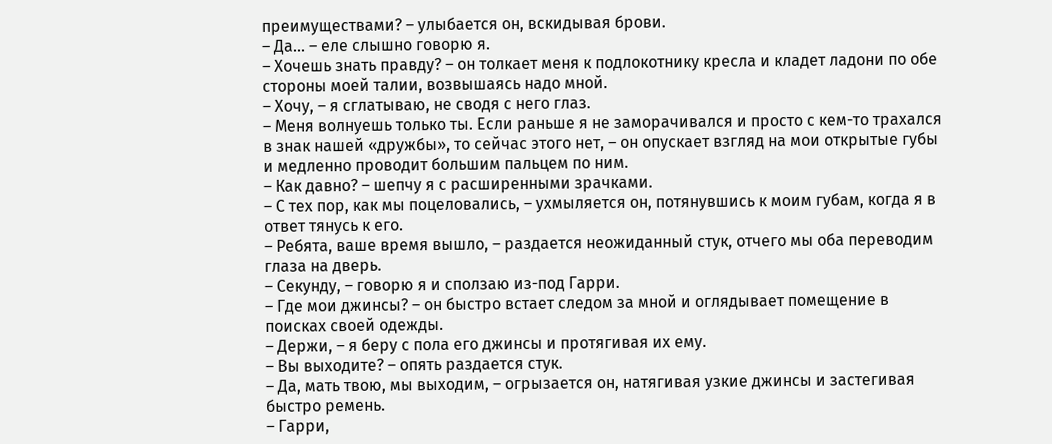преимуществами? – улыбается он, вскидывая брови.
– Да... – еле слышно говорю я.
– Хочешь знать правду? – он толкает меня к подлокотнику кресла и кладет ладони по обе стороны моей талии, возвышаясь надо мной.
– Хочу, – я сглатываю, не сводя с него глаз.
– Меня волнуешь только ты. Если раньше я не заморачивался и просто с кем-то трахался в знак нашей «дружбы», то сейчас этого нет, – он опускает взгляд на мои открытые губы и медленно проводит большим пальцем по ним.
– Как давно? – шепчу я с расширенными зрачками.
– С тех пор, как мы поцеловались, – ухмыляется он, потянувшись к моим губам, когда я в ответ тянусь к его.
– Ребята, ваше время вышло, – раздается неожиданный стук, отчего мы оба переводим глаза на дверь.
– Секунду, – говорю я и сползаю из-под Гарри.
– Где мои джинсы? – он быстро встает следом за мной и оглядывает помещение в поисках своей одежды.
– Держи, – я беру с пола его джинсы и протягивая их ему.
– Вы выходите? – опять раздается стук.
– Да, мать твою, мы выходим, – огрызается он, натягивая узкие джинсы и застегивая быстро ремень.
– Гарри,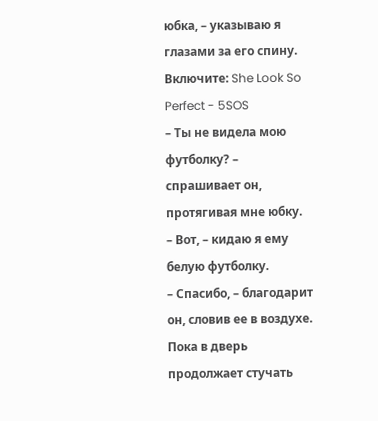юбка, – указываю я глазами за его спину.
Включите: She Look So Perfect - 5SOS
– Ты не видела мою футболку? – спрашивает он, протягивая мне юбку.
– Вот, – кидаю я ему белую футболку.
– Спасибо, – благодарит он, словив ее в воздухе.
Пока в дверь продолжает стучать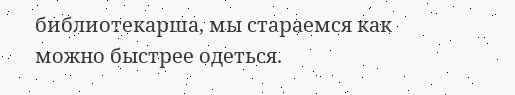библиотекарша, мы стараемся как можно быстрее одеться.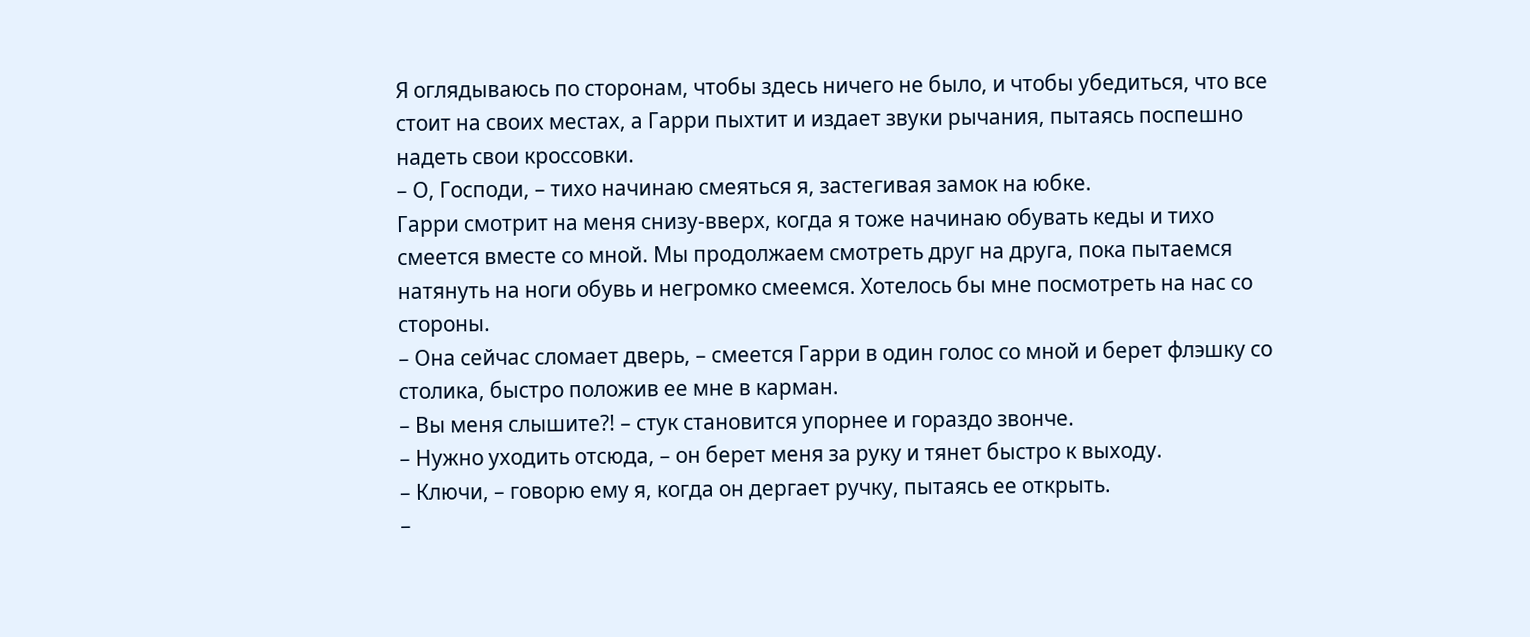Я оглядываюсь по сторонам, чтобы здесь ничего не было, и чтобы убедиться, что все стоит на своих местах, а Гарри пыхтит и издает звуки рычания, пытаясь поспешно надеть свои кроссовки.
– О, Господи, – тихо начинаю смеяться я, застегивая замок на юбке.
Гарри смотрит на меня снизу-вверх, когда я тоже начинаю обувать кеды и тихо смеется вместе со мной. Мы продолжаем смотреть друг на друга, пока пытаемся натянуть на ноги обувь и негромко смеемся. Хотелось бы мне посмотреть на нас со стороны.
– Она сейчас сломает дверь, – смеется Гарри в один голос со мной и берет флэшку со столика, быстро положив ее мне в карман.
– Вы меня слышите?! – стук становится упорнее и гораздо звонче.
– Нужно уходить отсюда, – он берет меня за руку и тянет быстро к выходу.
– Ключи, – говорю ему я, когда он дергает ручку, пытаясь ее открыть.
–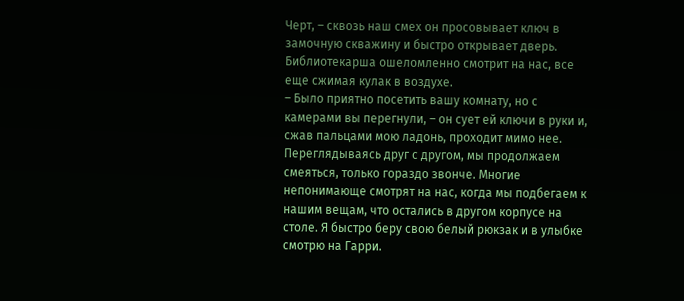Черт, – сквозь наш смех он просовывает ключ в замочную скважину и быстро открывает дверь.
Библиотекарша ошеломленно смотрит на нас, все еще сжимая кулак в воздухе.
– Было приятно посетить вашу комнату, но с камерами вы перегнули, – он сует ей ключи в руки и, сжав пальцами мою ладонь, проходит мимо нее.
Переглядываясь друг с другом, мы продолжаем смеяться, только гораздо звонче. Многие непонимающе смотрят на нас, когда мы подбегаем к нашим вещам, что остались в другом корпусе на столе. Я быстро беру свою белый рюкзак и в улыбке смотрю на Гарри.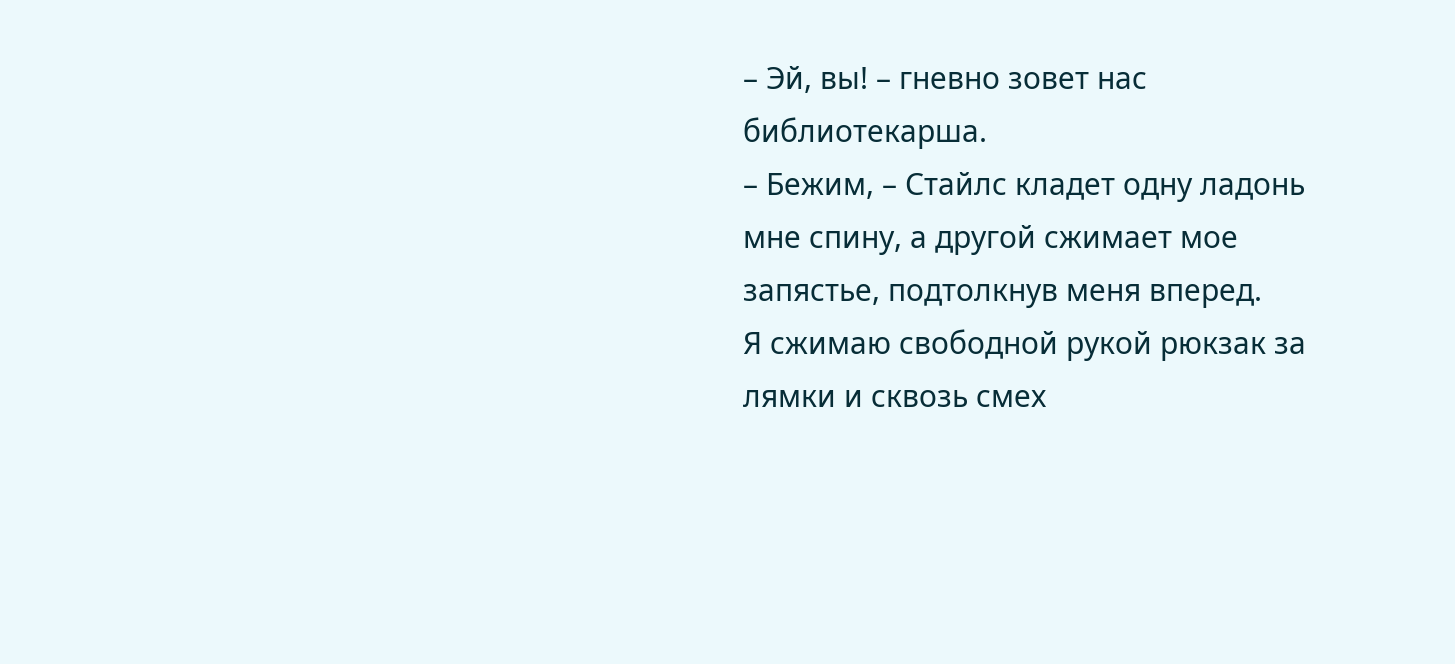– Эй, вы! – гневно зовет нас библиотекарша.
– Бежим, – Стайлс кладет одну ладонь мне спину, а другой сжимает мое запястье, подтолкнув меня вперед.
Я сжимаю свободной рукой рюкзак за лямки и сквозь смех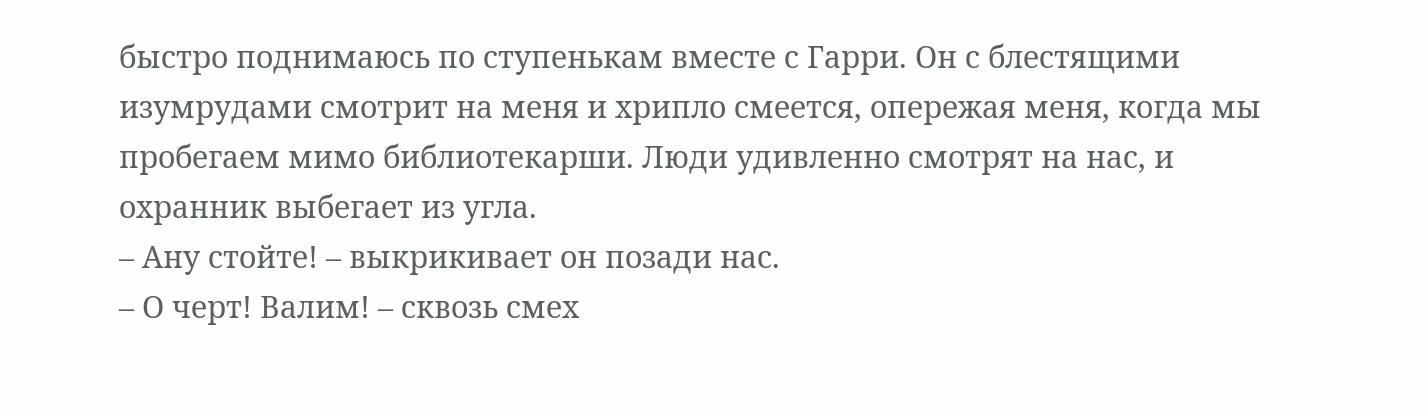быстро поднимаюсь по ступенькам вместе с Гарри. Он с блестящими изумрудами смотрит на меня и хрипло смеется, опережая меня, когда мы пробегаем мимо библиотекарши. Люди удивленно смотрят на нас, и охранник выбегает из угла.
– Ану стойте! – выкрикивает он позади нас.
– О черт! Валим! – сквозь смех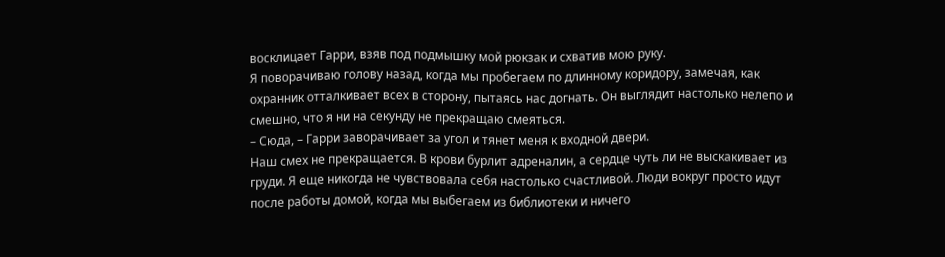восклицает Гарри, взяв под подмышку мой рюкзак и схватив мою руку.
Я поворачиваю голову назад, когда мы пробегаем по длинному коридору, замечая, как охранник отталкивает всех в сторону, пытаясь нас догнать. Он выглядит настолько нелепо и смешно, что я ни на секунду не прекращаю смеяться.
– Сюда, – Гарри заворачивает за угол и тянет меня к входной двери.
Наш смех не прекращается. В крови бурлит адреналин, а сердце чуть ли не выскакивает из груди. Я еще никогда не чувствовала себя настолько счастливой. Люди вокруг просто идут после работы домой, когда мы выбегаем из библиотеки и ничего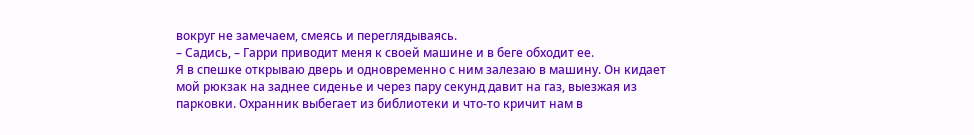вокруг не замечаем, смеясь и переглядываясь.
– Садись, – Гарри приводит меня к своей машине и в беге обходит ее.
Я в спешке открываю дверь и одновременно с ним залезаю в машину. Он кидает мой рюкзак на заднее сиденье и через пару секунд давит на газ, выезжая из парковки. Охранник выбегает из библиотеки и что-то кричит нам в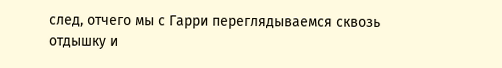след, отчего мы с Гарри переглядываемся сквозь отдышку и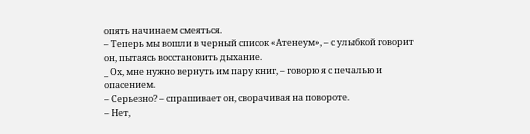опять начинаем смеяться.
– Теперь мы вошли в черный список «Атенеум», – с улыбкой говорит он, пытаясь восстановить дыхание.
_ Ох, мне нужно вернуть им пару книг, – говорю я с печалью и опасением.
– Серьезно? – спрашивает он, сворачивая на повороте.
– Нет,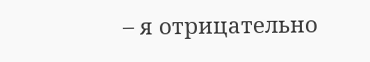– я отрицательно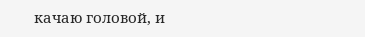качаю головой, и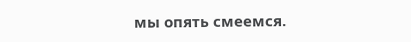мы опять смеемся.